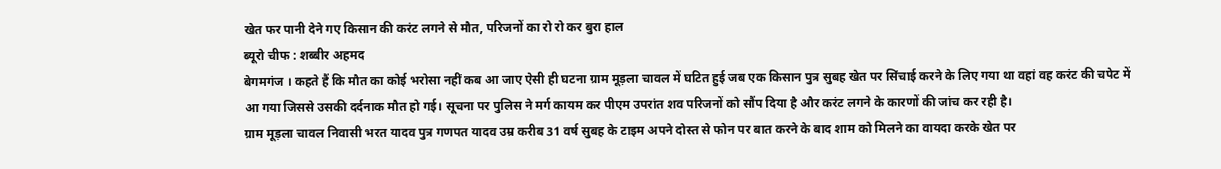खेत फर पानी देने गए किसान की करंट लगने से मौत, परिजनों का रो रो कर बुरा हाल
ब्यूरो चीफ : शब्बीर अहमद
बेगमगंज । कहते हैं कि मौत का कोई भरोसा नहीं कब आ जाए ऐसी ही घटना ग्राम मूड़ला चावल में घटित हुई जब एक किसान पुत्र सुबह खेत पर सिंचाई करने के लिए गया था वहां वह करंट की चपेट में आ गया जिससे उसकी दर्दनाक मौत हो गई। सूचना पर पुलिस ने मर्ग कायम कर पीएम उपरांत शव परिजनों को सौंप दिया है और करंट लगने के कारणों की जांच कर रही है।
ग्राम मूड़ला चावल निवासी भरत यादव पुत्र गणपत यादव उम्र करीब 31 वर्ष सुबह के टाइम अपने दोस्त से फोन पर बात करने के बाद शाम को मिलने का वायदा करके खेत पर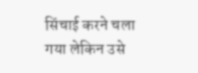सिंचाई करने चला गया लेकिन उसे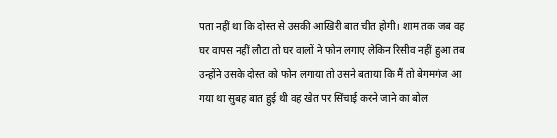पता नहीं था कि दोस्त से उसकी आखिरी बात चीत होगी। शाम तक जब वह घर वापस नहीं लौटा तो घर वालों ने फोन लगाए लेकिन रिसीव नहीं हुआ तब उन्होंने उसके दोस्त को फोन लगाया तो उसने बताया कि मैं तो बेगमगंज आ गया था सुबह बात हुई थी वह खेत पर सिंचाई करने जाने का बोल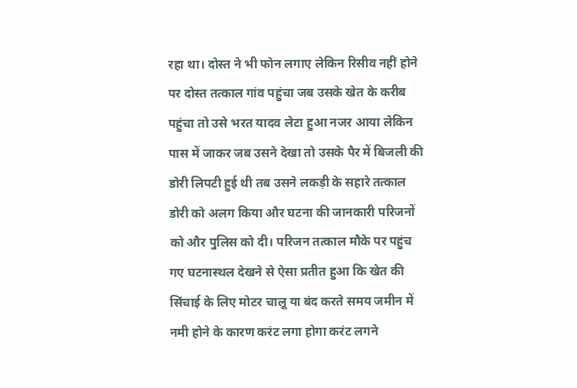रहा था। दोस्त ने भी फोन लगाए लेकिन रिसीव नहीं होने पर दोस्त तत्काल गांव पहुंचा जब उसके खेत के करीब पहुंचा तो उसे भरत यादव लेटा हुआ नजर आया लेकिन पास में जाकर जब उसने देखा तो उसके पैर में बिजली की डोरी लिपटी हुई थी तब उसने लकड़ी के सहारे तत्काल डोरी को अलग किया और घटना की जानकारी परिजनों को और पुलिस को दी। परिजन तत्काल मौके पर पहुंच गए घटनास्थल देखने से ऐसा प्रतीत हुआ कि खेत की सिंचाई के लिए मोटर चालू या बंद करते समय जमीन में नमी होने के कारण करंट लगा होगा करंट लगने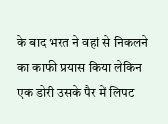के बाद भरत ने वहां से निकलने का काफी प्रयास किया लेकिन एक डोरी उसके पैर में लिपट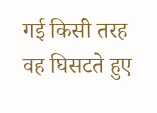गई किसी तरह वह घिसटते हुए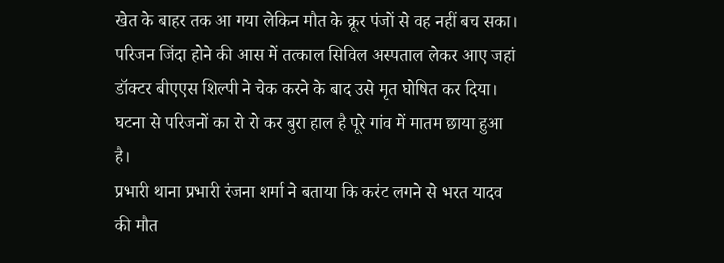खेत के बाहर तक आ गया लेकिन मौत के क्रूर पंजों से वह नहीं बच सका।
परिजन जिंदा होने की आस में तत्काल सिविल अस्पताल लेकर आए जहां डॉक्टर बीएएस शिल्पी ने चेक करने के बाद उसे मृत घोषित कर दिया। घटना से परिजनों का रो रो कर बुरा हाल है पूरे गांव में मातम छाया हुआ है।
प्रभारी थाना प्रभारी रंजना शर्मा ने बताया कि करंट लगने से भरत यादव की मौत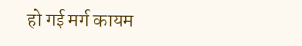हो गई मर्ग कायम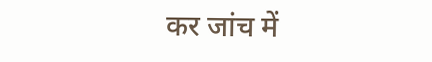कर जांच में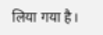लिया गया है।